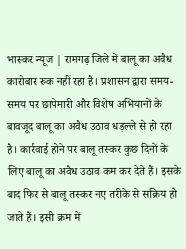भास्कर न्यूज | रामगढ़ जिले में बालू का अवैध कारोबार रुक नहीं रहा है। प्रशासन द्वारा समय-समय पर छापेमारी और विशेष अभियानों के बावजूद बालू का अवैध उठाव धड़ल्ले से हो रहा है। कार्रवाई होने पर बालू तस्कर कुछ दिनों के लिए बालू का अवैध उठाव कम कर देते हैं। इसके बाद फिर से बालू तस्कर नए तरीके से सक्रिय हो जाते हैं। इसी क्रम में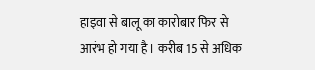हाइवा से बालू का कारोबार फिर से आरंभ हो गया है। करीब 15 से अधिक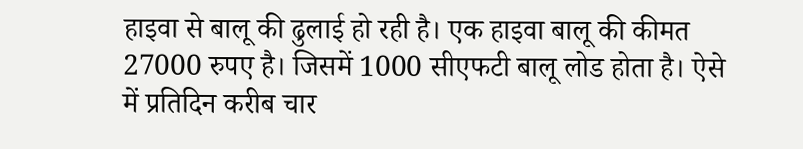हाइवा से बालू की ढुलाई हो रही है। एक हाइवा बालू की कीमत 27000 रुपए है। जिसमें 1000 सीएफटी बालू लोड होता है। ऐसे में प्रतिदिन करीब चार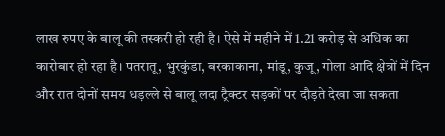लाख रुपए के बालू की तस्करी हो रही है। ऐसे में महीने में 1.21 करोड़ से अधिक का कारोबार हो रहा है। पतरातू, भुरकुंडा, बरकाकाना, मांडू, कुजू, गोला आदि क्षेत्रों में दिन और रात दोनों समय धड़ल्ले से बालू लदा ट्रैक्टर सड़कों पर दौड़ते देखा जा सकता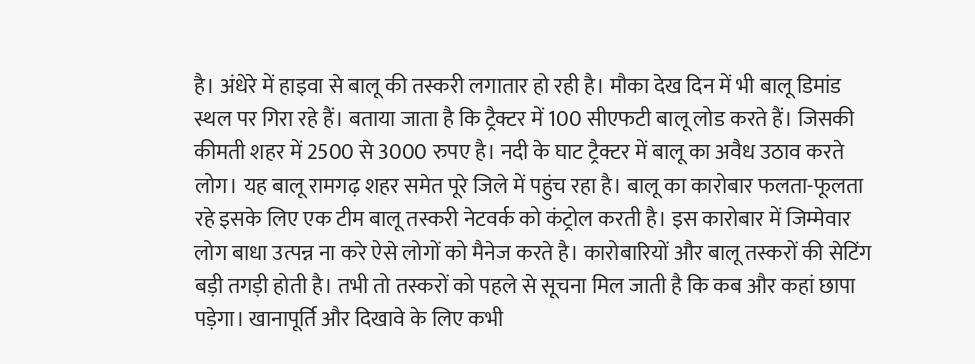है। अंधेरे में हाइवा से बालू की तस्करी लगातार हो रही है। मौका देख दिन में भी बालू डिमांड स्थल पर गिरा रहे हैं। बताया जाता है कि ट्रैक्टर में 100 सीएफटी बालू लोड करते हैं। जिसकी कीमती शहर में 2500 से 3000 रुपए है। नदी के घाट ट्रैक्टर में बालू का अवैध उठाव करते लोग। यह बालू रामगढ़ शहर समेत पूरे जिले में पहुंच रहा है। बालू का कारोबार फलता-फूलता रहे इसके लिए एक टीम बालू तस्करी नेटवर्क को कंट्रोल करती है। इस कारोबार में जिम्मेवार लोग बाधा उत्पन्न ना करे ऐसे लोगों को मैनेज करते है। कारोबारियों और बालू तस्करों की सेटिंग बड़ी तगड़ी होती है। तभी तो तस्करों को पहले से सूचना मिल जाती है कि कब और कहां छापा पड़ेगा। खानापूर्ति और दिखावे के लिए कभी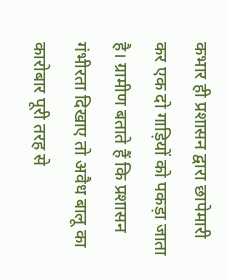कभार ही प्रशासन द्वारा छापेमारी कर एक दो गाड़ियों को पकड़ा जाता है। ग्रामीण बताते हैं कि प्रशासन गंभीरता दिखाए तो अवैध बालू का कारोबार पूरी तरह से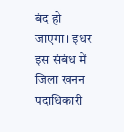बंद हो जाएगा। इधर इस संबंध में जिला खनन पदाधिकारी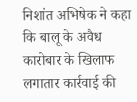निशांत अभिषेक ने कहा कि बालू के अवैध कारोबार के खिलाफ लगातार कार्रवाई की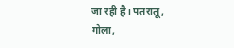जा रही है। पतरातू, गोला,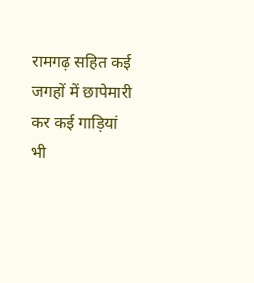रामगढ़ सहित कई जगहों में छापेमारी कर कई गाड़ियां भी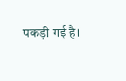पकड़ी गई है।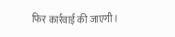फिर कार्रवाई की जाएगी।